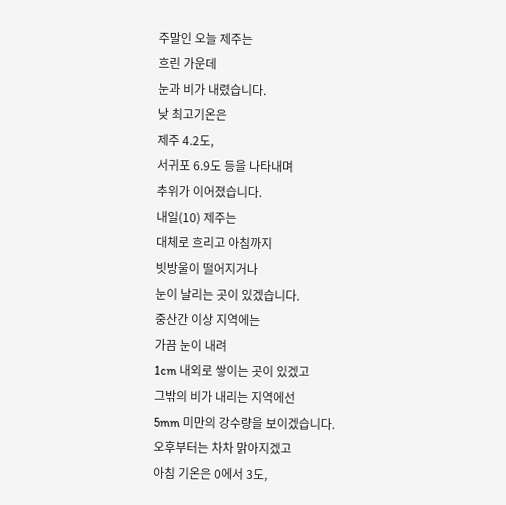주말인 오늘 제주는
흐린 가운데
눈과 비가 내렸습니다.
낮 최고기온은
제주 4.2도,
서귀포 6.9도 등을 나타내며
추위가 이어졌습니다.
내일(10) 제주는
대체로 흐리고 아침까지
빗방울이 떨어지거나
눈이 날리는 곳이 있겠습니다.
중산간 이상 지역에는
가끔 눈이 내려
1cm 내외로 쌓이는 곳이 있겠고
그밖의 비가 내리는 지역에선
5mm 미만의 강수량을 보이겠습니다.
오후부터는 차차 맑아지겠고
아침 기온은 0에서 3도,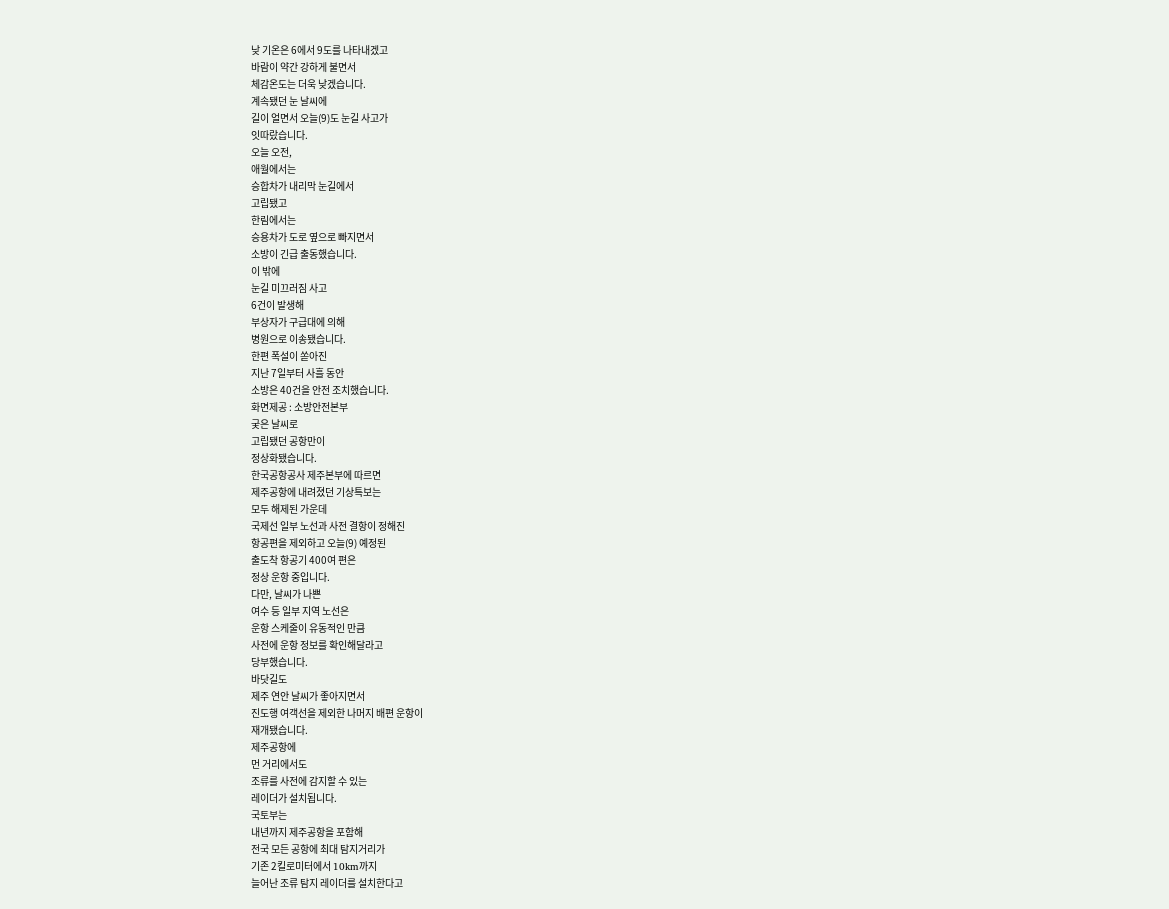낮 기온은 6에서 9도를 나타내겠고
바람이 약간 강하게 불면서
체감온도는 더욱 낮겠습니다.
계속됐던 눈 날씨에
길이 얼면서 오늘(9)도 눈길 사고가
잇따랐습니다.
오늘 오전,
애월에서는
승합차가 내리막 눈길에서
고립됐고
한림에서는
승용차가 도로 옆으로 빠지면서
소방이 긴급 출동했습니다.
이 밖에
눈길 미끄러짐 사고
6건이 발생해
부상자가 구급대에 의해
병원으로 이송됐습니다.
한편 폭설이 쏟아진
지난 7일부터 사흘 동안
소방은 40건을 안전 조치했습니다.
화면제공 : 소방안전본부
궂은 날씨로
고립됐던 공항만이
정상화됐습니다.
한국공항공사 제주본부에 따르면
제주공항에 내려졌던 기상특보는
모두 해제된 가운데
국제선 일부 노선과 사전 결항이 정해진
항공편을 제외하고 오늘(9) 예정된
출도착 항공기 400여 편은
정상 운항 중입니다.
다만, 날씨가 나쁜
여수 등 일부 지역 노선은
운항 스케줄이 유동적인 만큼
사전에 운항 정보를 확인해달라고
당부했습니다.
바닷길도
제주 연안 날씨가 좋아지면서
진도행 여객선을 제외한 나머지 배편 운항이
재개됐습니다.
제주공항에
먼 거리에서도
조류를 사전에 감지할 수 있는
레이더가 설치됩니다.
국토부는
내년까지 제주공항을 포함해
전국 모든 공항에 최대 탐지거리가
기존 2킬로미터에서 10km까지
늘어난 조류 탐지 레이더를 설치한다고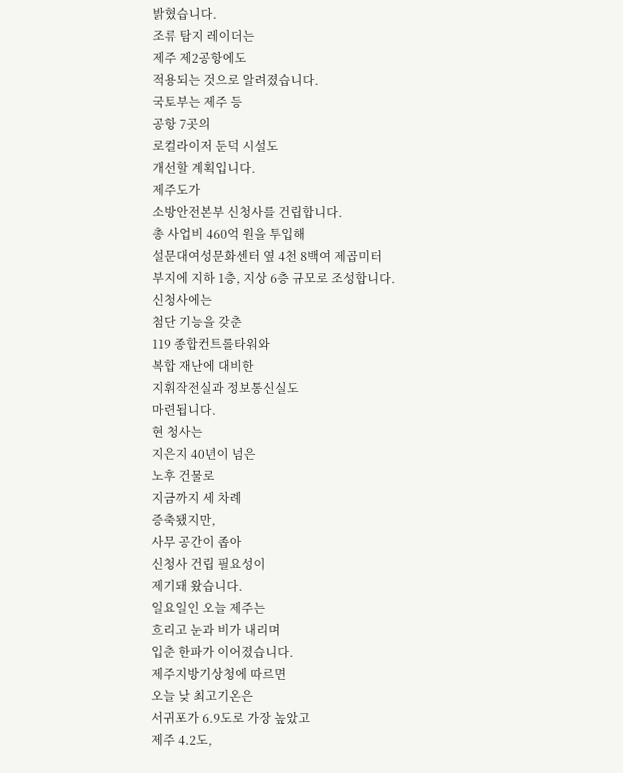밝혔습니다.
조류 탐지 레이더는
제주 제2공항에도
적용되는 것으로 알려졌습니다.
국토부는 제주 등
공항 7곳의
로컬라이저 둔덕 시설도
개선할 계획입니다.
제주도가
소방안전본부 신청사를 건립합니다.
총 사업비 460억 원을 투입해
설문대여성문화센터 옆 4천 8백여 제곱미터
부지에 지하 1층, 지상 6층 규모로 조성합니다.
신청사에는
첨단 기능을 갖춘
119 종합컨트롤타워와
복합 재난에 대비한
지휘작전실과 정보통신실도
마련됩니다.
현 청사는
지은지 40년이 넘은
노후 건물로
지금까지 세 차례
증축됐지만,
사무 공간이 좁아
신청사 건립 필요성이
제기돼 왔습니다.
일요일인 오늘 제주는
흐리고 눈과 비가 내리며
입춘 한파가 이어졌습니다.
제주지방기상청에 따르면
오늘 낮 최고기온은
서귀포가 6.9도로 가장 높았고
제주 4.2도,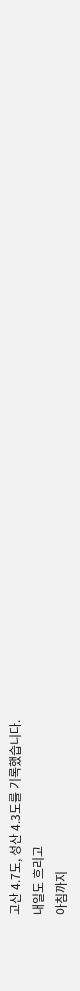고산 4.7도, 성산 4.3도를 기록했습니다.
내일도 흐리고
아침까지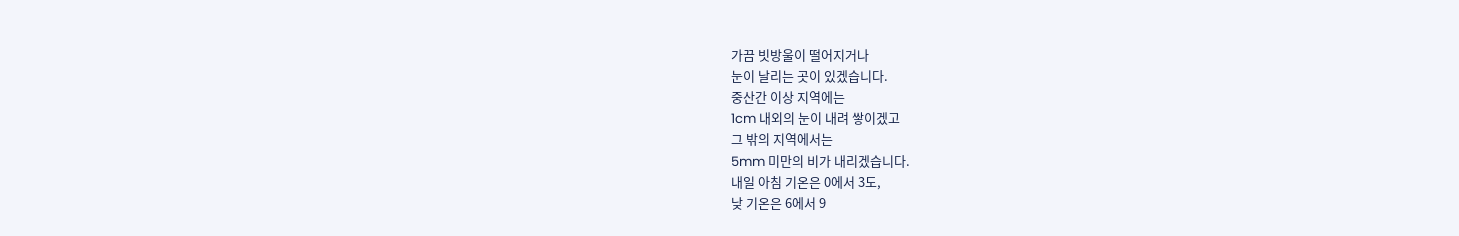가끔 빗방울이 떨어지거나
눈이 날리는 곳이 있겠습니다.
중산간 이상 지역에는
1cm 내외의 눈이 내려 쌓이겠고
그 밖의 지역에서는
5mm 미만의 비가 내리겠습니다.
내일 아침 기온은 0에서 3도,
낮 기온은 6에서 9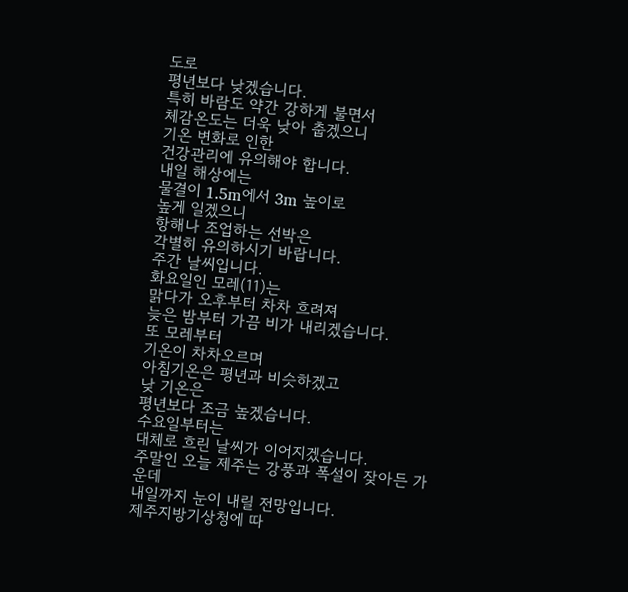도로
평년보다 낮겠습니다.
특히 바람도 약간 강하게 불면서
체감온도는 더욱 낮아 춥겠으니
기온 변화로 인한
건강관리에 유의해야 합니다.
내일 해상에는
물결이 1.5m에서 3m 높이로
높게 일겠으니
항해나 조업하는 선박은
각별히 유의하시기 바랍니다.
주간 날씨입니다.
화요일인 모레(11)는
맑다가 오후부터 차차 흐려져
늦은 밤부터 가끔 비가 내리겠습니다.
또 모레부터
기온이 차차오르며
아침기온은 평년과 비슷하겠고
낮 기온은
평년보다 조금 높겠습니다.
수요일부터는
대체로 흐린 날씨가 이어지겠습니다.
주말인 오늘 제주는 강풍과 폭설이 잦아든 가운데
내일까지 눈이 내릴 전망입니다.
제주지방기상청에 따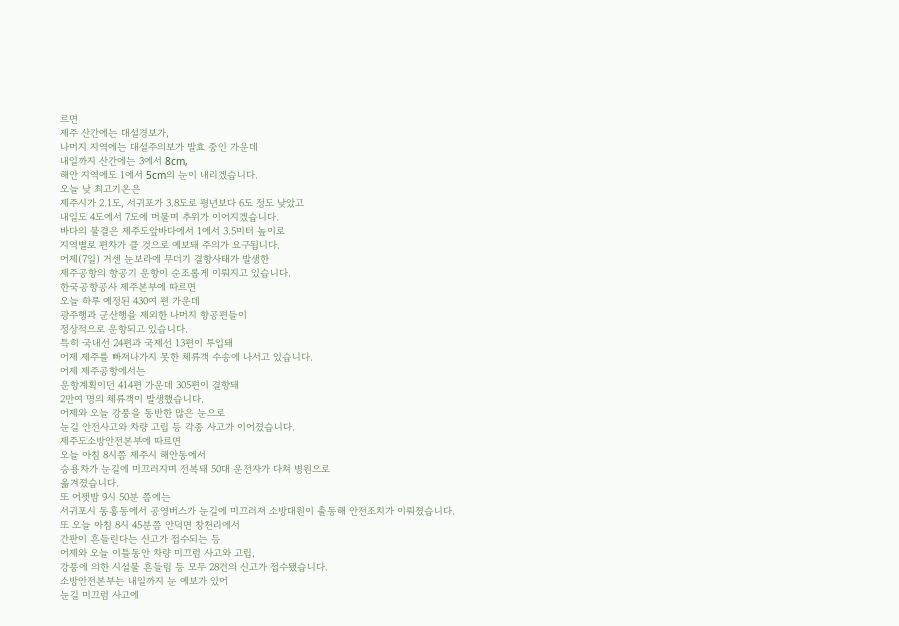르면
제주 산간에는 대설경보가,
나머지 지역에는 대설주의보가 발효 중인 가운데
내일까지 산간에는 3에서 8cm,
해안 지역에도 1에서 5cm의 눈이 내리겠습니다.
오늘 낮 최고기온은
제주시가 2.1도, 서귀포가 3.8도로 평년보다 6도 정도 낮았고
내일도 4도에서 7도에 머물며 추위가 이어지겠습니다.
바다의 물결은 제주도앞바다에서 1에서 3.5미터 높이로
지역별로 편차가 클 것으로 예보돼 주의가 요구됩니다.
어제(7일) 거센 눈보라에 무더기 결항사태가 발생한
제주공항의 항공기 운항이 순조롭게 이뤄지고 있습니다.
한국공항공사 제주본부에 따르면
오늘 하루 예정된 430여 편 가운데
광주행과 군산행을 제외한 나머지 항공편들이
정상적으로 운항되고 있습니다.
특히 국내선 24편과 국제선 13편이 투입돼
어제 제주를 빠져나가지 못한 체류객 수송에 나서고 있습니다.
어제 제주공항에서는
운항계획이던 414편 가운데 305편이 결항돼
2만여 명의 체류객이 발생했습니다.
어제와 오늘 강풍을 동반한 많은 눈으로
눈길 안전사고와 차량 고립 등 각종 사고가 이어졌습니다.
제주도소방안전본부에 따르면
오늘 아침 8시쯤 제주시 해안동에서
승용차가 눈길에 미끄러지며 전복돼 50대 운전자가 다쳐 병원으로
옮겨졌습니다.
또 어젯밤 9시 50분 쯤에는
서귀포시 동홍동에서 공영버스가 눈길에 미끄러져 소방대원이 출동해 안전조치가 이뤄졌습니다.
또 오늘 아침 8시 45분쯤 안덕면 창천리에서
간판이 흔들린다는 신고가 접수되는 등
어제와 오늘 이틀동안 차량 미끄럼 사고와 고립,
강풍에 의한 시설물 흔들림 등 모두 28건의 신고가 접수됐습니다.
소방안전본부는 내일까지 눈 예보가 있어
눈길 미끄럼 사고에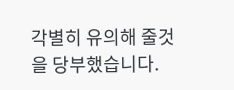각별히 유의해 줄것을 당부했습니다.